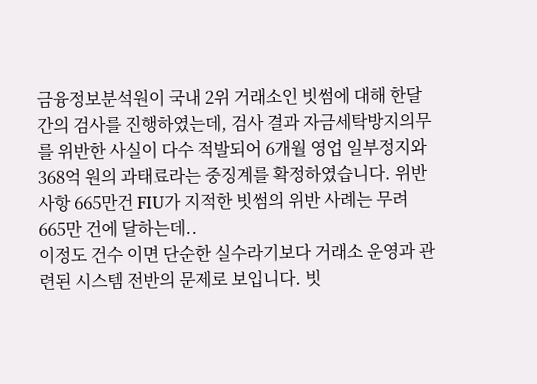금융정보분석원이 국내 2위 거래소인 빗썸에 대해 한달간의 검사를 진행하였는데, 검사 결과 자금세탁방지의무를 위반한 사실이 다수 적발되어 6개월 영업 일부정지와 368억 원의 과태료라는 중징계를 확정하였습니다. 위반사항 665만건 FIU가 지적한 빗썸의 위반 사례는 무려 665만 건에 달하는데..
이정도 건수 이면 단순한 실수라기보다 거래소 운영과 관련된 시스템 전반의 문제로 보입니다. 빗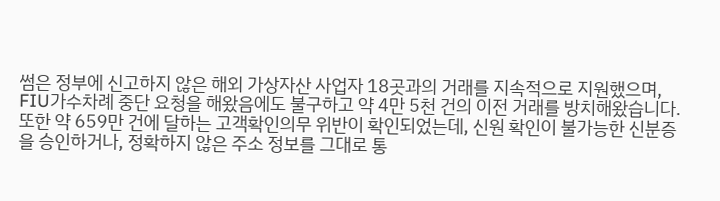썸은 정부에 신고하지 않은 해외 가상자산 사업자 18곳과의 거래를 지속적으로 지원했으며, FIU가수차례 중단 요청을 해왔음에도 불구하고 약 4만 5천 건의 이전 거래를 방치해왔습니다.
또한 약 659만 건에 달하는 고객확인의무 위반이 확인되었는데, 신원 확인이 불가능한 신분증을 승인하거나, 정확하지 않은 주소 정보를 그대로 통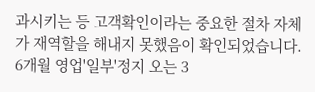과시키는 등 고객확인이라는 중요한 절차 자체가 재역할을 해내지 못했음이 확인되었습니다. 6개월 영업'일부'정지 오는 3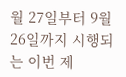월 27일부터 9월 26일까지 시행되는 이번 제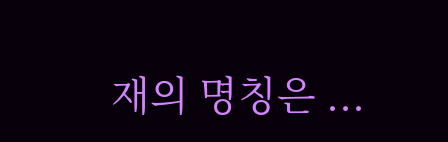재의 명칭은 ...